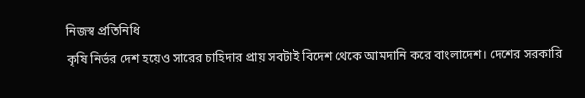নিজস্ব প্রতিনিধি
কৃষি নির্ভর দেশ হয়েও সারের চাহিদার প্রায় সবটাই বিদেশ থেকে আমদানি করে বাংলাদেশ। দেশের সরকারি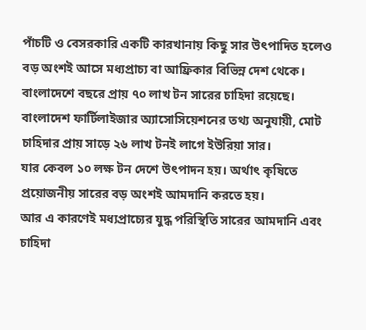পাঁচটি ও বেসরকারি একটি কারখানায় কিছু সার উৎপাদিত হলেও বড় অংশই আসে মধ্যপ্রাচ্য বা আফ্রিকার বিভিন্ন দেশ থেকে।
বাংলাদেশে বছরে প্রায় ৭০ লাখ টন সারের চাহিদা রয়েছে। বাংলাদেশ ফার্টিলাইজার অ্যাসোসিয়েশনের তথ্য অনুযায়ী, মোট চাহিদার প্রায় সাড়ে ২৬ লাখ টনই লাগে ইউরিয়া সার।
যার কেবল ১০ লক্ষ টন দেশে উৎপাদন হয়। অর্থাৎ কৃষিতে প্রয়োজনীয় সারের বড় অংশই আমদানি করতে হয়।
আর এ কারণেই মধ্যপ্রাচ্যের যুদ্ধ পরিস্থিতি সারের আমদানি এবং চাহিদা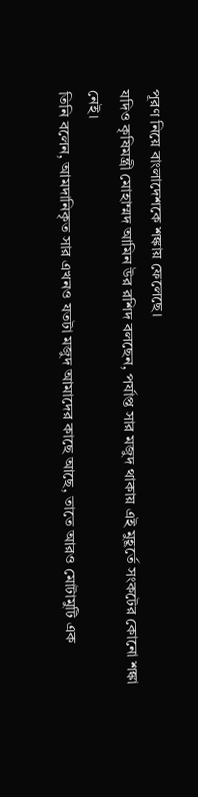পূরণ নিয়ে বাংলাদেশকে শঙ্কায় ফেলেছে।
যদিও কৃষিমন্ত্রী মোহাম্মদ আমিন উর রশিদ বলছেন, পর্যাপ্ত সার মজুদ থাকায় এই মুহূর্তে সংকটের কোনো শঙ্কা নেই।
তিনি বলেন, আমদানিকৃত সার এখনও যতটা মজুদ আমাদের কাছে আছে, তাতে আরও মোটামুটি এক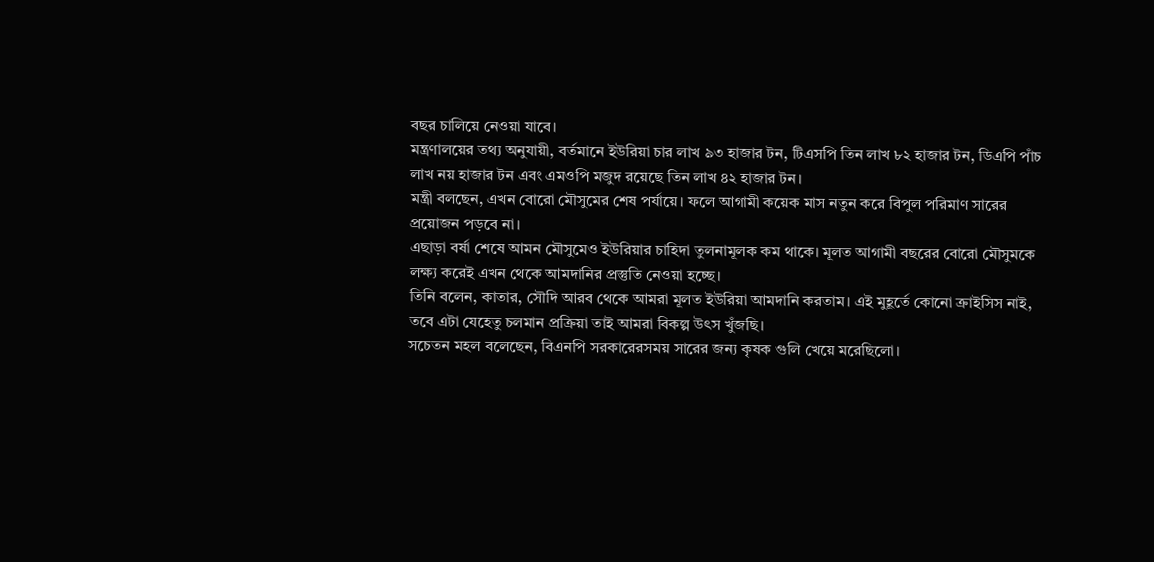বছর চালিয়ে নেওয়া যাবে।
মন্ত্রণালয়ের তথ্য অনুযায়ী, বর্তমানে ইউরিয়া চার লাখ ৯৩ হাজার টন, টিএসপি তিন লাখ ৮২ হাজার টন, ডিএপি পাঁচ লাখ নয় হাজার টন এবং এমওপি মজুদ রয়েছে তিন লাখ ৪২ হাজার টন।
মন্ত্রী বলছেন, এখন বোরো মৌসুমের শেষ পর্যায়ে। ফলে আগামী কয়েক মাস নতুন করে বিপুল পরিমাণ সারের প্রয়োজন পড়বে না।
এছাড়া বর্ষা শেষে আমন মৌসুমেও ইউরিয়ার চাহিদা তুলনামূলক কম থাকে। মূলত আগামী বছরের বোরো মৌসুমকে লক্ষ্য করেই এখন থেকে আমদানির প্রস্তুতি নেওয়া হচ্ছে।
তিনি বলেন, কাতার, সৌদি আরব থেকে আমরা মূলত ইউরিয়া আমদানি করতাম। এই মুহূর্তে কোনো ক্রাইসিস নাই, তবে এটা যেহেতু চলমান প্রক্রিয়া তাই আমরা বিকল্প উৎস খুঁজছি।
সচেতন মহল বলেছেন, বিএনপি সরকারেরসময় সারের জন্য কৃষক গুলি খেয়ে মরেছিলো।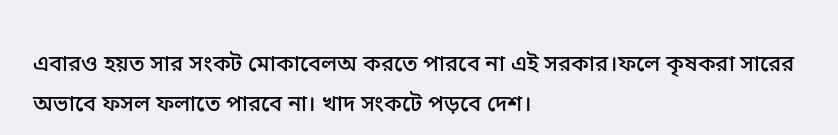এবারও হয়ত সার সংকট মোকাবেলঅ করতে পারবে না এই সরকার।ফলে কৃষকরা সারের অভাবে ফসল ফলাতে পারবে না। খাদ সংকটে পড়বে দেশ।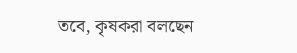তবে, কৃষকরা বলছেন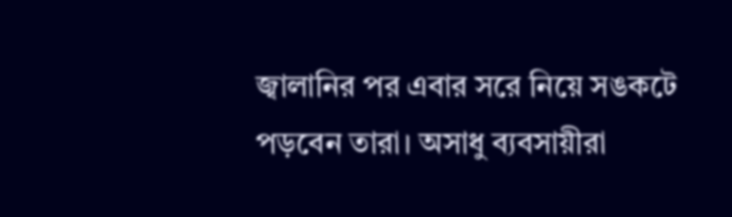জ্বালানির পর এবার সরে নিয়ে সঙকটে পড়বেন তারা। অসাধু ব্যবসায়ীরা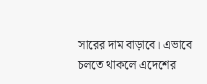সারের দাম বাড়াবে। এভাবে চলতে থাকলে এদেশের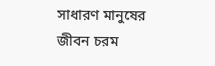সাধারণ মানুষের জীবন চরম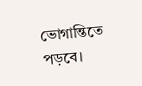ভোগান্তিতে পড়বে।